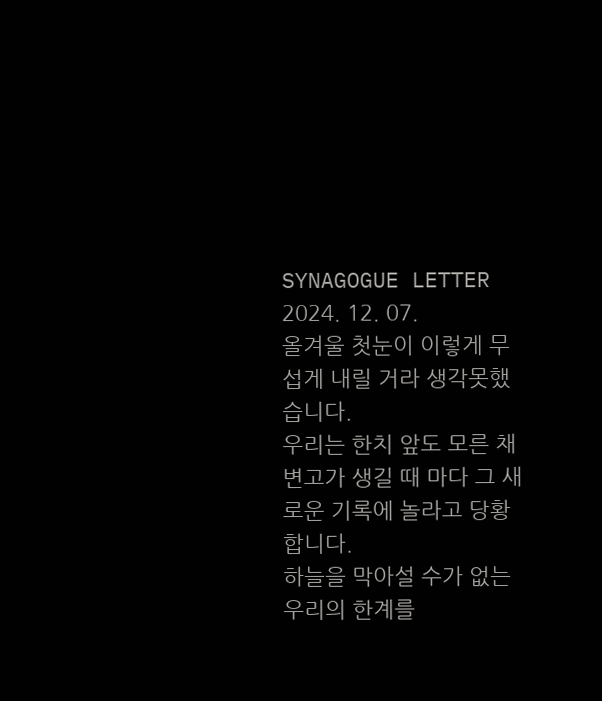SYNAGOGUE LETTER 2024. 12. 07.
올겨울 첫눈이 이렇게 무섭게 내릴 거라 생각못했습니다.
우리는 한치 앞도 모른 채 변고가 생길 때 마다 그 새로운 기록에 놀라고 당황합니다.
하늘을 막아설 수가 없는 우리의 한계를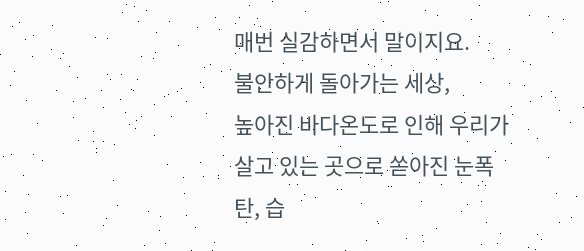매번 실감하면서 말이지요.
불안하게 돌아가는 세상,
높아진 바다온도로 인해 우리가 살고 있는 곳으로 쏟아진 눈폭탄, 습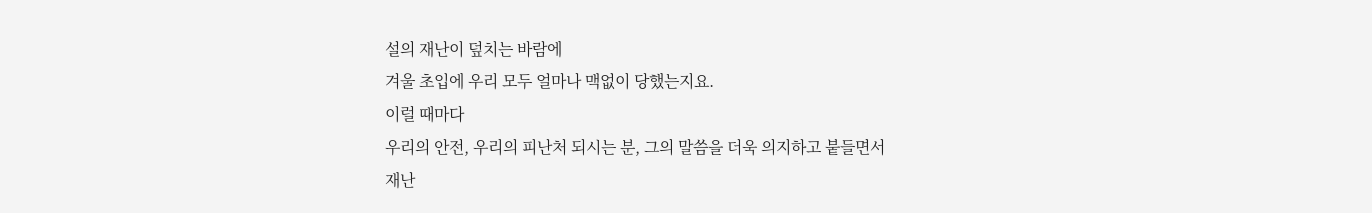설의 재난이 덮치는 바람에
겨울 초입에 우리 모두 얼마나 맥없이 당했는지요.
이럴 때마다
우리의 안전, 우리의 피난처 되시는 분, 그의 말씀을 더욱 의지하고 붙들면서
재난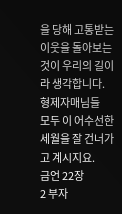을 당해 고통받는 이웃을 돌아보는 것이 우리의 길이라 생각합니다.
형제자매님들
모두 이 어수선한 세월을 잘 건너가고 계시지요.
금언 22장
2 부자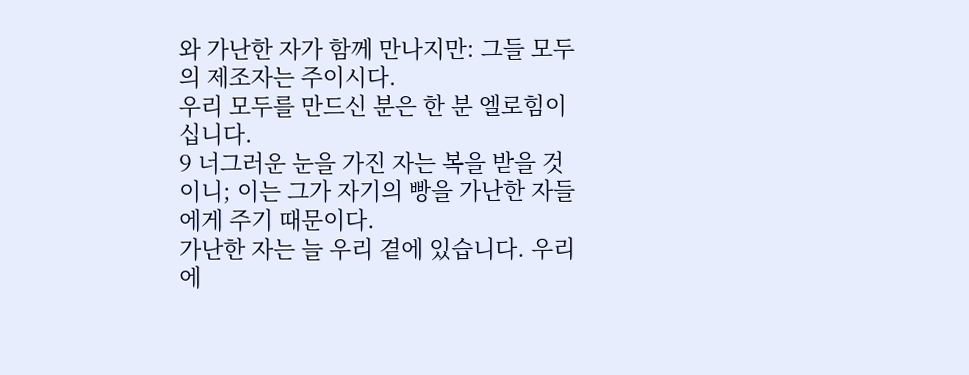와 가난한 자가 함께 만나지만: 그들 모두의 제조자는 주이시다.
우리 모두를 만드신 분은 한 분 엘로힘이십니다.
9 너그러운 눈을 가진 자는 복을 받을 것이니; 이는 그가 자기의 빵을 가난한 자들에게 주기 때문이다.
가난한 자는 늘 우리 곁에 있습니다. 우리에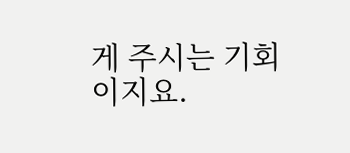게 주시는 기회이지요.